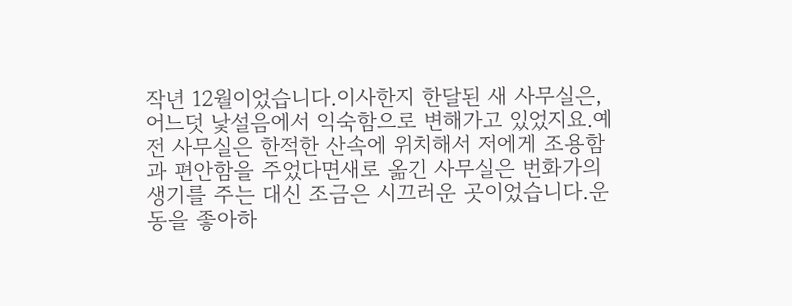작년 12월이었습니다.이사한지 한달된 새 사무실은, 어느덧 낯설음에서 익숙함으로 변해가고 있었지요.예전 사무실은 한적한 산속에 위치해서 저에게 조용함과 편안함을 주었다면새로 옮긴 사무실은 번화가의 생기를 주는 대신 조금은 시끄러운 곳이었습니다.운동을 좋아하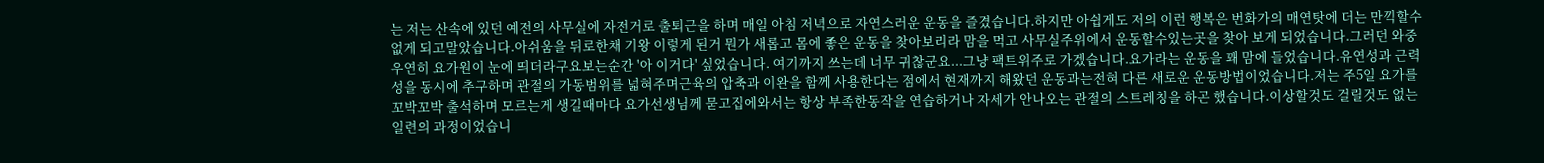는 저는 산속에 있던 예전의 사무실에 자전거로 출퇴근을 하며 매일 아침 저녁으로 자연스러운 운동을 즐겼습니다.하지만 아쉽게도 저의 이런 행복은 번화가의 매연탓에 더는 만끽할수 없게 되고말았습니다.아쉬움을 뒤로한채 기왕 이렇게 된거 뭔가 새롭고 몸에 좋은 운동을 찾아보리라 맘을 먹고 사무실주위에서 운동할수있는곳을 찾아 보게 되었습니다.그러던 와중 우연히 요가원이 눈에 띄더라구요보는순간 '아 이거다' 싶었습니다. 여기까지 쓰는데 너무 귀찮군요...그냥 팩트위주로 가겠습니다.요가라는 운동을 꽤 맘에 들었습니다.유연성과 근력성을 동시에 추구하며 관절의 가동범위를 넓혀주며근육의 압축과 이완을 함께 사용한다는 점에서 현재까지 해왔던 운동과는전혀 다른 새로운 운동방법이었습니다.저는 주5일 요가를 꼬박꼬박 출석하며 모르는게 생길때마다 요가선생님께 묻고집에와서는 항상 부족한동작을 연습하거나 자세가 안나오는 관절의 스트레칭을 하곤 했습니다.이상할것도 걸릴것도 없는 일련의 과정이었습니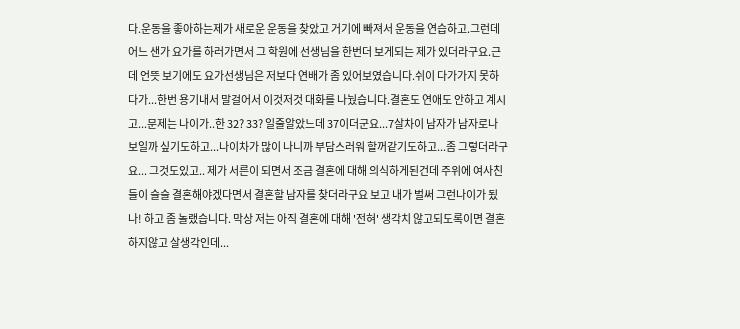다.운동을 좋아하는제가 새로운 운동을 찾았고 거기에 빠져서 운동을 연습하고.그런데 어느 샌가 요가를 하러가면서 그 학원에 선생님을 한번더 보게되는 제가 있더라구요.근데 언뜻 보기에도 요가선생님은 저보다 연배가 좀 있어보였습니다.쉬이 다가가지 못하다가...한번 용기내서 말걸어서 이것저것 대화를 나눴습니다.결혼도 연애도 안하고 계시고...문제는 나이가..한 32? 33? 일줄알았느데 37이더군요...7살차이 남자가 남자로나 보일까 싶기도하고...나이차가 많이 나니까 부담스러워 할꺼같기도하고...좀 그렇더라구요... 그것도있고.. 제가 서른이 되면서 조금 결혼에 대해 의식하게된건데 주위에 여사친들이 슬슬 결혼해야겠다면서 결혼할 남자를 찾더라구요 보고 내가 벌써 그런나이가 됬나! 하고 좀 놀랬습니다. 막상 저는 아직 결혼에 대해 '전혀' 생각치 않고되도록이면 결혼하지않고 살생각인데...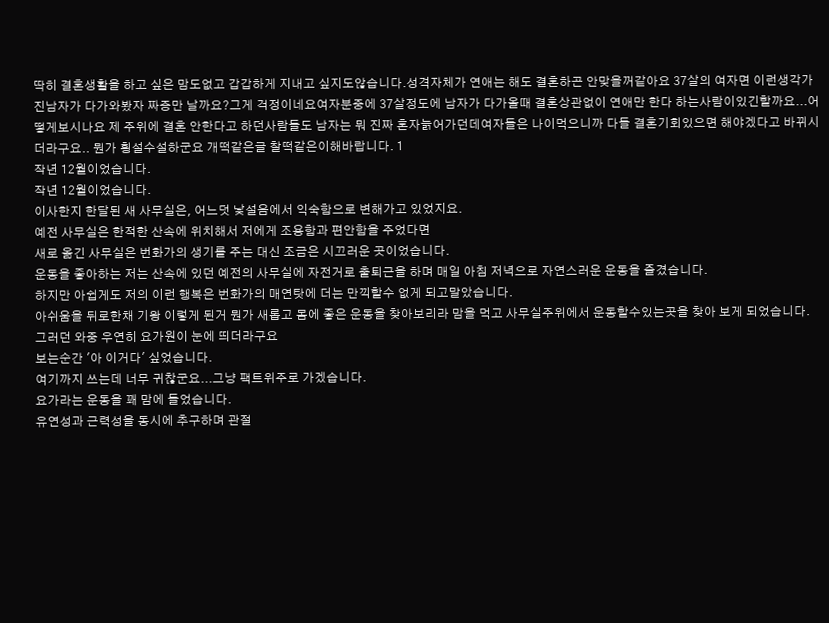딱히 결혼생활을 하고 싶은 맘도없고 갑갑하게 지내고 싶지도않습니다.성격자체가 연애는 해도 결혼하곤 안맞을꺼같아요 37살의 여자면 이런생각가진남자가 다가와봤자 짜증만 날까요?그게 걱정이네요여자분중에 37살정도에 남자가 다가올때 결혼상관없이 연애만 한다 하는사람이있긴할까요...어떻게보시나요 제 주위에 결혼 안한다고 하던사람들도 남자는 뭐 진짜 혼자늙어가던데여자들은 나이먹으니까 다들 결혼기회있으면 해야겠다고 바뀌시더라구요.. 뭔가 횡설수설하군요 개떡같은글 찰떡같은이해바랍니다. 1
작년 12월이었습니다.
작년 12월이었습니다.
이사한지 한달된 새 사무실은, 어느덧 낯설음에서 익숙함으로 변해가고 있었지요.
예전 사무실은 한적한 산속에 위치해서 저에게 조용함과 편안함을 주었다면
새로 옮긴 사무실은 번화가의 생기를 주는 대신 조금은 시끄러운 곳이었습니다.
운동을 좋아하는 저는 산속에 있던 예전의 사무실에 자전거로 출퇴근을 하며 매일 아침 저녁으로 자연스러운 운동을 즐겼습니다.
하지만 아쉽게도 저의 이런 행복은 번화가의 매연탓에 더는 만끽할수 없게 되고말았습니다.
아쉬움을 뒤로한채 기왕 이렇게 된거 뭔가 새롭고 몸에 좋은 운동을 찾아보리라 맘을 먹고 사무실주위에서 운동할수있는곳을 찾아 보게 되었습니다.
그러던 와중 우연히 요가원이 눈에 띄더라구요
보는순간 '아 이거다' 싶었습니다.
여기까지 쓰는데 너무 귀찮군요...그냥 팩트위주로 가겠습니다.
요가라는 운동을 꽤 맘에 들었습니다.
유연성과 근력성을 동시에 추구하며 관절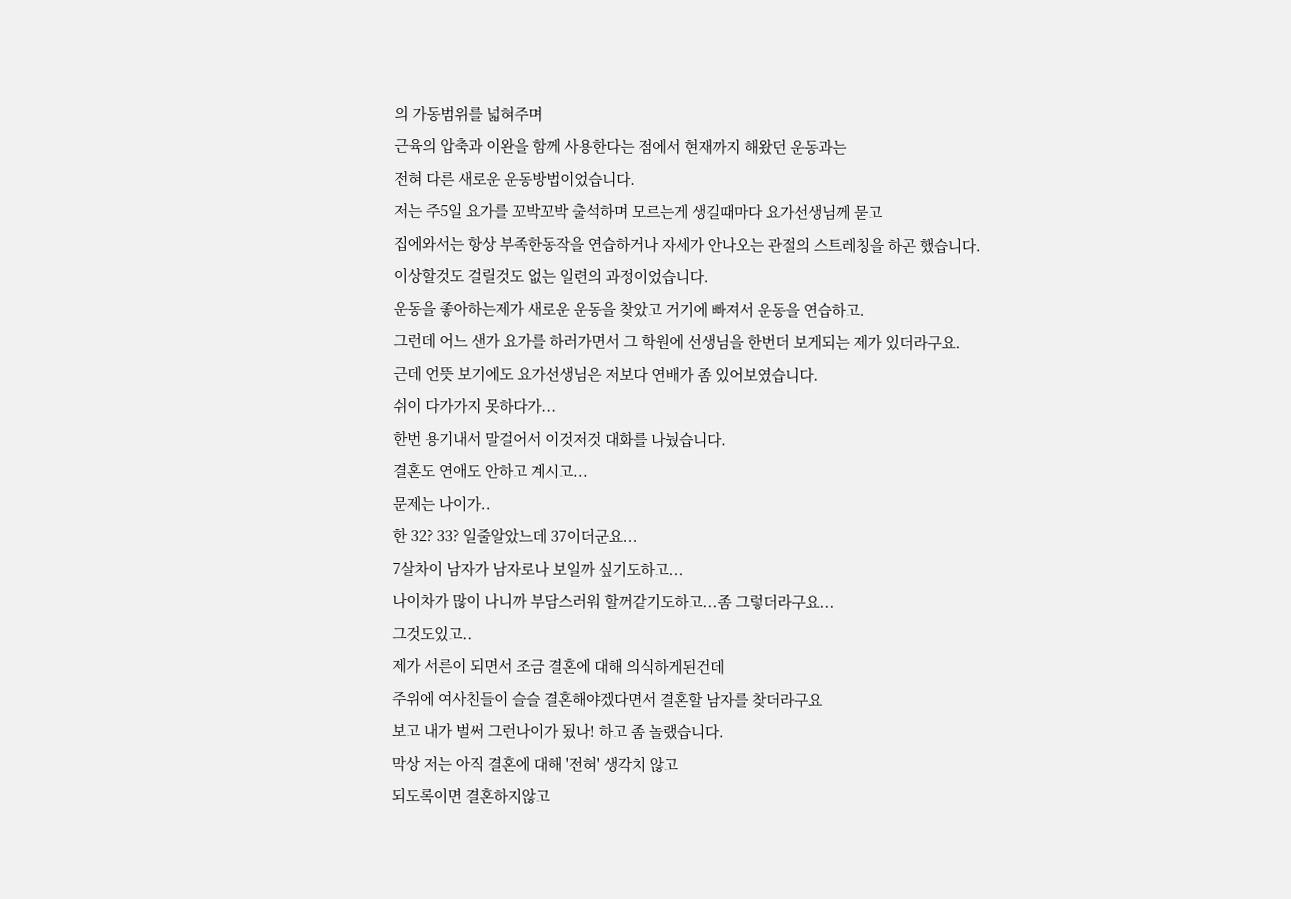의 가동범위를 넓혀주며
근육의 압축과 이완을 함께 사용한다는 점에서 현재까지 해왔던 운동과는
전혀 다른 새로운 운동방법이었습니다.
저는 주5일 요가를 꼬박꼬박 출석하며 모르는게 생길때마다 요가선생님께 묻고
집에와서는 항상 부족한동작을 연습하거나 자세가 안나오는 관절의 스트레칭을 하곤 했습니다.
이상할것도 걸릴것도 없는 일련의 과정이었습니다.
운동을 좋아하는제가 새로운 운동을 찾았고 거기에 빠져서 운동을 연습하고.
그런데 어느 샌가 요가를 하러가면서 그 학원에 선생님을 한번더 보게되는 제가 있더라구요.
근데 언뜻 보기에도 요가선생님은 저보다 연배가 좀 있어보였습니다.
쉬이 다가가지 못하다가...
한번 용기내서 말걸어서 이것저것 대화를 나눴습니다.
결혼도 연애도 안하고 계시고...
문제는 나이가..
한 32? 33? 일줄알았느데 37이더군요...
7살차이 남자가 남자로나 보일까 싶기도하고...
나이차가 많이 나니까 부담스러워 할꺼같기도하고...좀 그렇더라구요...
그것도있고..
제가 서른이 되면서 조금 결혼에 대해 의식하게된건데
주위에 여사친들이 슬슬 결혼해야겠다면서 결혼할 남자를 찾더라구요
보고 내가 벌써 그런나이가 됬나! 하고 좀 놀랬습니다.
막상 저는 아직 결혼에 대해 '전혀' 생각치 않고
되도록이면 결혼하지않고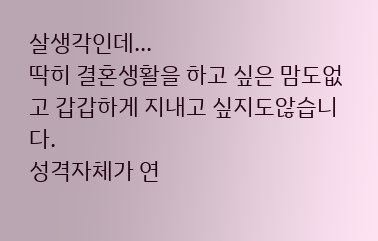살생각인데...
딱히 결혼생활을 하고 싶은 맘도없고 갑갑하게 지내고 싶지도않습니다.
성격자체가 연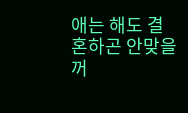애는 해도 결혼하곤 안맞을꺼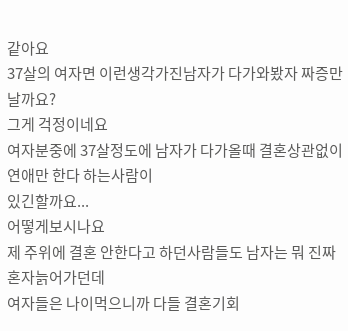같아요
37살의 여자면 이런생각가진남자가 다가와봤자 짜증만 날까요?
그게 걱정이네요
여자분중에 37살정도에 남자가 다가올때 결혼상관없이 연애만 한다 하는사람이
있긴할까요...
어떻게보시나요
제 주위에 결혼 안한다고 하던사람들도 남자는 뭐 진짜 혼자늙어가던데
여자들은 나이먹으니까 다들 결혼기회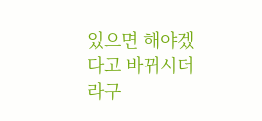있으면 해야겠다고 바뀌시더라구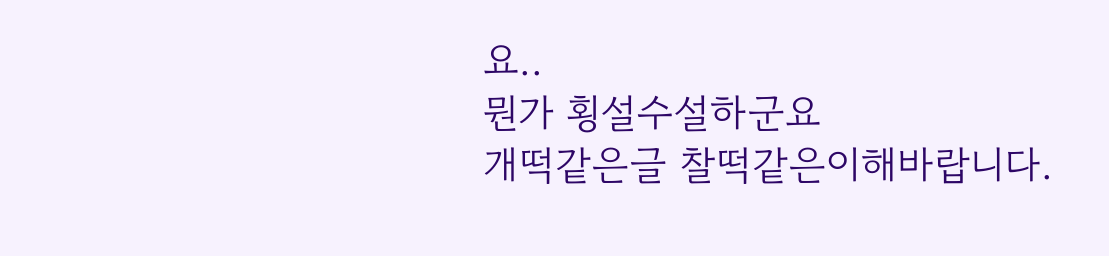요..
뭔가 횡설수설하군요
개떡같은글 찰떡같은이해바랍니다.